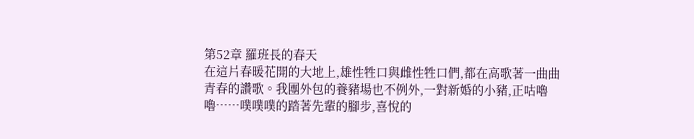第52章 羅班長的春天
在這片春暖花開的大地上,雄性牲口與雌性牲口們,都在高歌著一曲曲青春的讚歌。我團外包的養豬場也不例外,一對新婚的小豬,正咕嚕嚕……噗噗噗的踏著先輩的腳步,喜悅的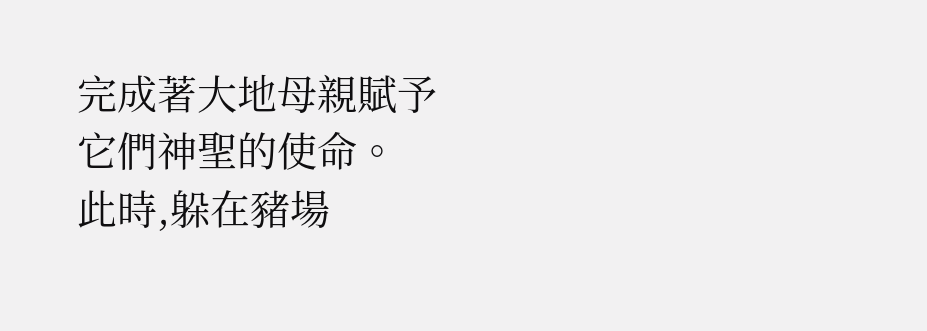完成著大地母親賦予它們神聖的使命。
此時,躲在豬場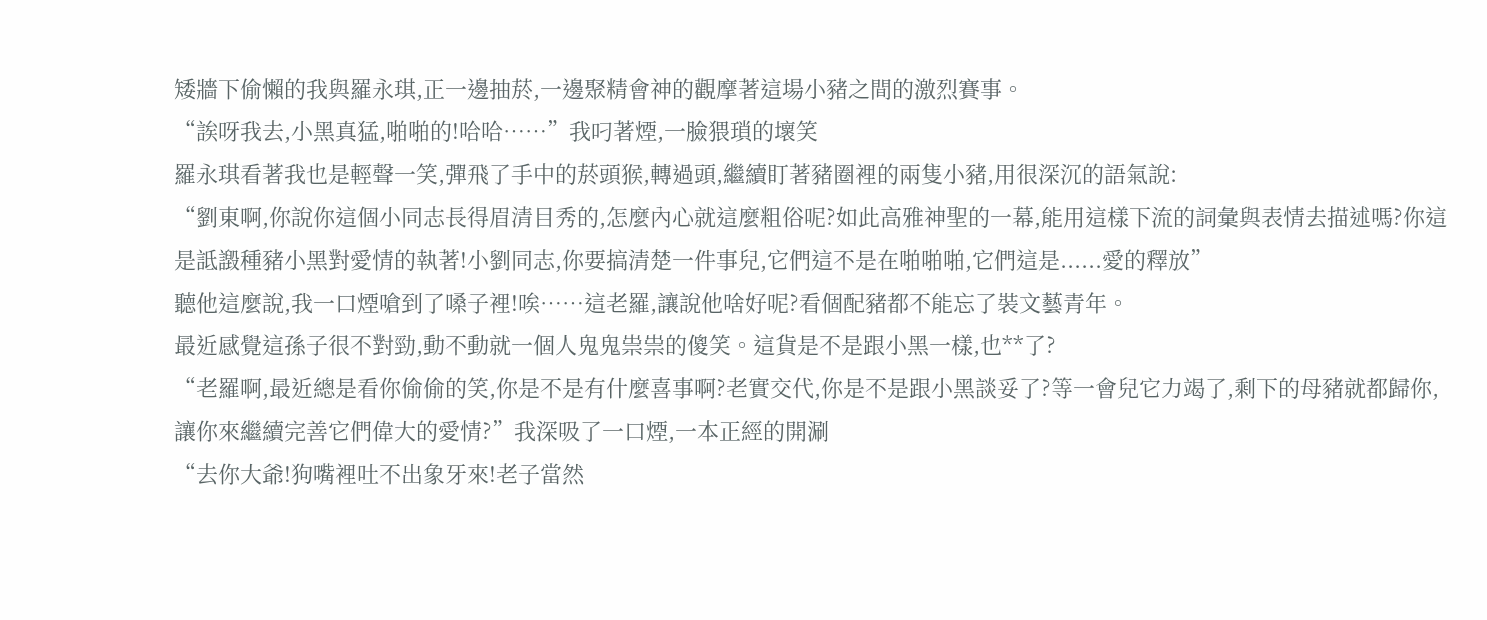矮牆下偷懶的我與羅永琪,正一邊抽菸,一邊聚精會神的觀摩著這場小豬之間的激烈賽事。
“誒呀我去,小黑真猛,啪啪的!哈哈……”我叼著煙,一臉猥瑣的壞笑
羅永琪看著我也是輕聲一笑,彈飛了手中的菸頭猴,轉過頭,繼續盯著豬圈裡的兩隻小豬,用很深沉的語氣說:
“劉東啊,你說你這個小同志長得眉清目秀的,怎麼內心就這麼粗俗呢?如此高雅神聖的一幕,能用這樣下流的詞彙與表情去描述嗎?你這是詆譭種豬小黑對愛情的執著!小劉同志,你要搞清楚一件事兒,它們這不是在啪啪啪,它們這是......愛的釋放”
聽他這麼說,我一口煙嗆到了嗓子裡!唉……這老羅,讓說他啥好呢?看個配豬都不能忘了裝文藝青年。
最近感覺這孫子很不對勁,動不動就一個人鬼鬼祟祟的傻笑。這貨是不是跟小黑一樣,也**了?
“老羅啊,最近總是看你偷偷的笑,你是不是有什麼喜事啊?老實交代,你是不是跟小黑談妥了?等一會兒它力竭了,剩下的母豬就都歸你,讓你來繼續完善它們偉大的愛情?”我深吸了一口煙,一本正經的開涮
“去你大爺!狗嘴裡吐不出象牙來!老子當然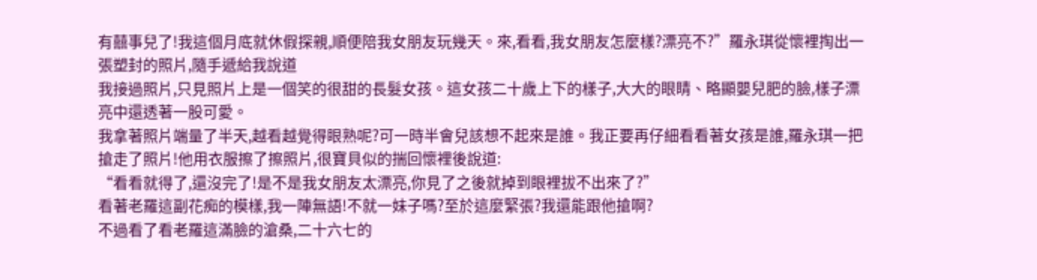有囍事兒了!我這個月底就休假探親,順便陪我女朋友玩幾天。來,看看,我女朋友怎麼樣?漂亮不?”羅永琪從懷裡掏出一張塑封的照片,隨手遞給我說道
我接過照片,只見照片上是一個笑的很甜的長髮女孩。這女孩二十歲上下的樣子,大大的眼睛、略顯嬰兒肥的臉,樣子漂亮中還透著一股可愛。
我拿著照片端量了半天,越看越覺得眼熟呢?可一時半會兒該想不起來是誰。我正要再仔細看看著女孩是誰,羅永琪一把搶走了照片!他用衣服擦了擦照片,很寶貝似的揣回懷裡後說道:
“看看就得了,還沒完了!是不是我女朋友太漂亮,你見了之後就掉到眼裡拔不出來了?”
看著老羅這副花痴的模樣,我一陣無語!不就一妹子嗎?至於這麼緊張?我還能跟他搶啊?
不過看了看老羅這滿臉的滄桑,二十六七的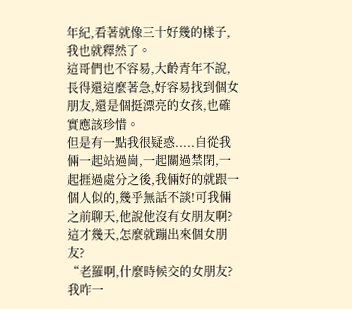年紀,看著就像三十好幾的樣子,我也就釋然了。
這哥們也不容易,大齡青年不說,長得還這麼著急,好容易找到個女朋友,還是個挺漂亮的女孩,也確實應該珍惜。
但是有一點我很疑惑.....自從我倆一起站過崗,一起關過禁閉,一起捱過處分之後,我倆好的就跟一個人似的,幾乎無話不談!可我倆之前聊天,他說他沒有女朋友啊?這才幾天,怎麼就蹦出來個女朋友?
“老羅啊,什麼時候交的女朋友?我咋一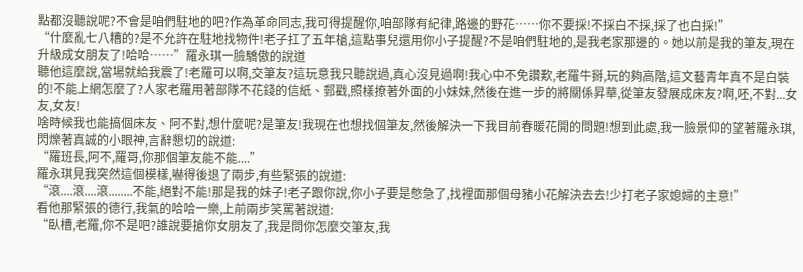點都沒聽說呢?不會是咱們駐地的吧?作為革命同志,我可得提醒你,咱部隊有紀律,路邊的野花……你不要採!不採白不採,採了也白採!”
“什麼亂七八糟的?是不允許在駐地找物件!老子扛了五年槍,這點事兒還用你小子提醒?不是咱們駐地的,是我老家那邊的。她以前是我的筆友,現在升級成女朋友了!哈哈……”羅永琪一臉驕傲的說道
聽他這麼說,當場就給我震了!老羅可以啊,交筆友?這玩意我只聽說過,真心沒見過啊!我心中不免讚歎,老羅牛掰,玩的夠高階,這文藝青年真不是白裝的!不能上網怎麼了?人家老羅用著部隊不花錢的信紙、郵戳,照樣撩著外面的小妹妹,然後在進一步的將關係昇華,從筆友發展成床友?啊,呸,不對...女友,女友!
啥時候我也能搞個床友、阿不對,想什麼呢?是筆友!我現在也想找個筆友,然後解決一下我目前春暖花開的問題!想到此處,我一臉景仰的望著羅永琪,閃爍著真誠的小眼神,言辭懇切的說道:
“羅班長,阿不,羅哥,你那個筆友能不能....”
羅永琪見我突然這個模樣,嚇得後退了兩步,有些緊張的說道:
“滾....滾....滾........不能,絕對不能!那是我的妹子!老子跟你說,你小子要是憋急了,找裡面那個母豬小花解決去去!少打老子家媳婦的主意!”
看他那緊張的德行,我氣的哈哈一樂,上前兩步笑罵著說道:
“臥槽,老羅,你不是吧?誰說要搶你女朋友了,我是問你怎麼交筆友,我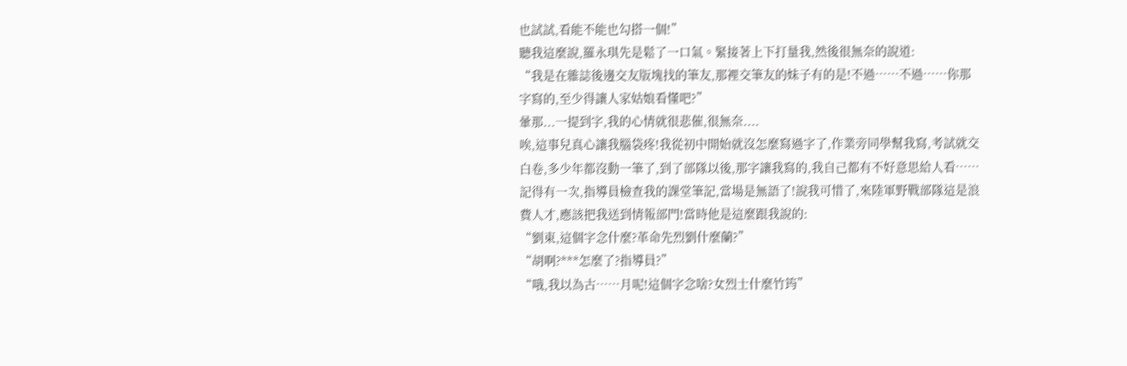也試試,看能不能也勾搭一個!”
聽我這麼說,羅永琪先是鬆了一口氣。緊接著上下打量我,然後很無奈的說道:
“我是在雜誌後邊交友版塊找的筆友,那裡交筆友的妹子有的是!不過……不過……你那字寫的,至少得讓人家姑娘看懂吧?”
暈那...一提到字,我的心情就很悲催,很無奈....
唉,這事兒真心讓我腦袋疼!我從初中開始就沒怎麼寫過字了,作業旁同學幫我寫,考試就交白卷,多少年都沒動一筆了,到了部隊以後,那字讓我寫的,我自己都有不好意思給人看……
記得有一次,指導員檢查我的課堂筆記,當場是無語了!說我可惜了,來陸軍野戰部隊這是浪費人才,應該把我送到情報部門!當時他是這麼跟我說的:
“劉東,這個字念什麼?革命先烈劉什麼蘭?”
“胡啊?***怎麼了?指導員?”
“哦,我以為古……月呢!這個字念啥?女烈士什麼竹筠”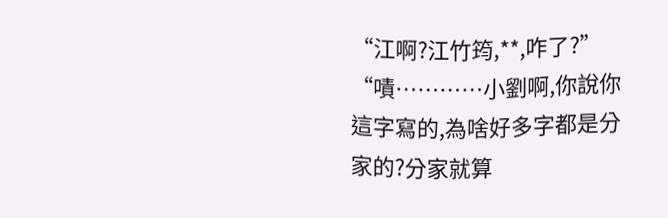“江啊?江竹筠,**,咋了?”
“嘖…………小劉啊,你說你這字寫的,為啥好多字都是分家的?分家就算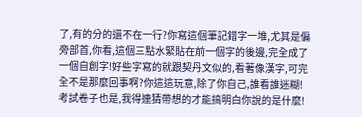了,有的分的還不在一行?你寫這個筆記錯字一堆,尤其是偏旁部首,你看,這個三點水緊貼在前一個字的後邊,完全成了一個自創字!好些字寫的就跟契丹文似的,看著像漢字,可完全不是那麼回事啊?你這這玩意,除了你自己,誰看誰迷糊!考試卷子也是,我得連猜帶想的才能搞明白你說的是什麼!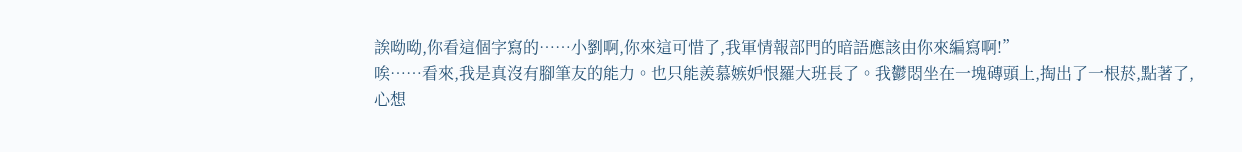誒呦呦,你看這個字寫的……小劉啊,你來這可惜了,我軍情報部門的暗語應該由你來編寫啊!”
唉……看來,我是真沒有腳筆友的能力。也只能羨慕嫉妒恨羅大班長了。我鬱悶坐在一塊磚頭上,掏出了一根菸,點著了,心想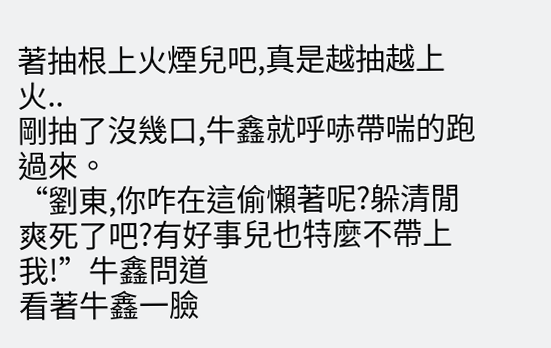著抽根上火煙兒吧,真是越抽越上火..
剛抽了沒幾口,牛鑫就呼哧帶喘的跑過來。
“劉東,你咋在這偷懶著呢?躲清閒爽死了吧?有好事兒也特麼不帶上我!”牛鑫問道
看著牛鑫一臉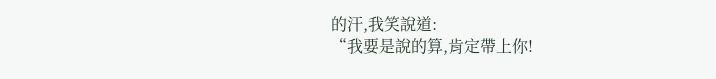的汗,我笑說道:
“我要是說的算,肯定帶上你!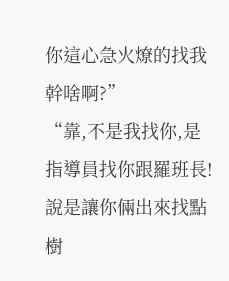你這心急火燎的找我幹啥啊?”
“靠,不是我找你,是指導員找你跟羅班長!說是讓你倆出來找點樹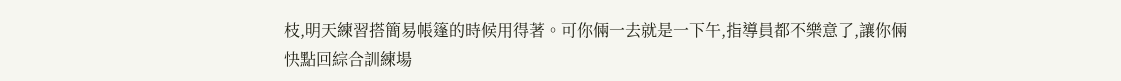枝,明天練習搭簡易帳篷的時候用得著。可你倆一去就是一下午,指導員都不樂意了,讓你倆快點回綜合訓練場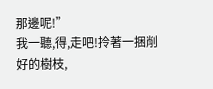那邊呢!”
我一聽,得,走吧!拎著一捆削好的樹枝,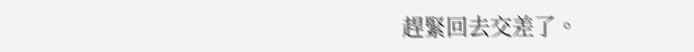趕緊回去交差了。